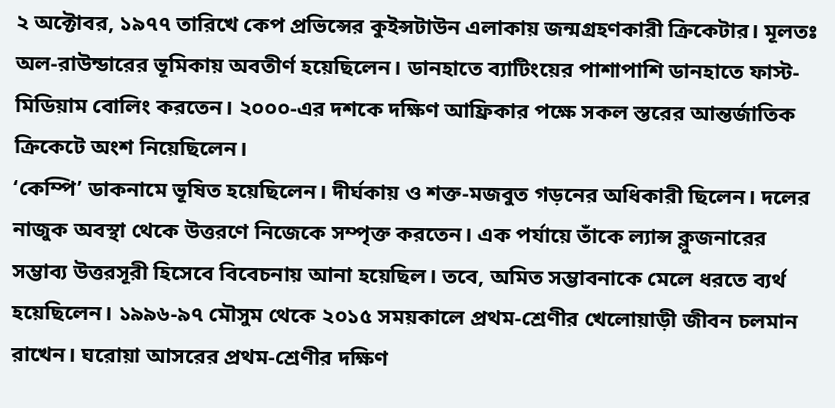২ অক্টোবর, ১৯৭৭ তারিখে কেপ প্রভিন্সের কুইন্সটাউন এলাকায় জন্মগ্রহণকারী ক্রিকেটার। মূলতঃ অল-রাউন্ডারের ভূমিকায় অবতীর্ণ হয়েছিলেন। ডানহাতে ব্যাটিংয়ের পাশাপাশি ডানহাতে ফাস্ট-মিডিয়াম বোলিং করতেন। ২০০০-এর দশকে দক্ষিণ আফ্রিকার পক্ষে সকল স্তরের আন্তর্জাতিক ক্রিকেটে অংশ নিয়েছিলেন।
‘কেম্পি’ ডাকনামে ভূষিত হয়েছিলেন। দীর্ঘকায় ও শক্ত-মজবুত গড়নের অধিকারী ছিলেন। দলের নাজুক অবস্থা থেকে উত্তরণে নিজেকে সম্পৃক্ত করতেন। এক পর্যায়ে তাঁকে ল্যান্স ক্লুজনারের সম্ভাব্য উত্তরসূরী হিসেবে বিবেচনায় আনা হয়েছিল। তবে, অমিত সম্ভাবনাকে মেলে ধরতে ব্যর্থ হয়েছিলেন। ১৯৯৬-৯৭ মৌসুম থেকে ২০১৫ সময়কালে প্রথম-শ্রেণীর খেলোয়াড়ী জীবন চলমান রাখেন। ঘরোয়া আসরের প্রথম-শ্রেণীর দক্ষিণ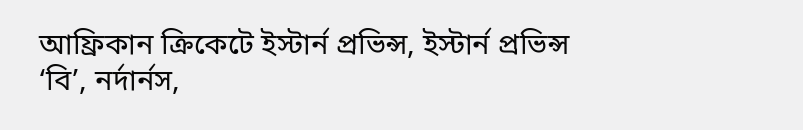আফ্রিকান ক্রিকেটে ইস্টার্ন প্রভিন্স, ইস্টার্ন প্রভিন্স ‘বি’, নর্দার্নস,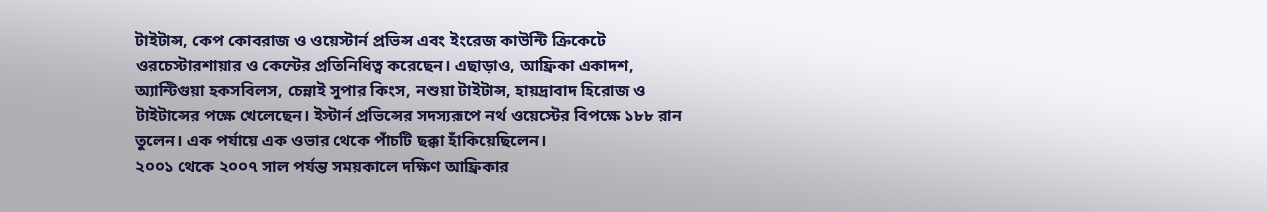টাইটান্স, কেপ কোবরাজ ও ওয়েস্টার্ন প্রভিন্স এবং ইংরেজ কাউন্টি ক্রিকেটে ওরচেস্টারশায়ার ও কেন্টের প্রতিনিধিত্ব করেছেন। এছাড়াও, আফ্রিকা একাদশ, অ্যান্টিগুয়া হকসবিলস, চেন্নাই সুপার কিংস, নশুয়া টাইটান্স, হায়দ্রাবাদ হিরোজ ও টাইটান্সের পক্ষে খেলেছেন। ইস্টার্ন প্রভিন্সের সদস্যরূপে নর্থ ওয়েস্টের বিপক্ষে ১৮৮ রান তুলেন। এক পর্যায়ে এক ওভার থেকে পাঁচটি ছক্কা হাঁকিয়েছিলেন।
২০০১ থেকে ২০০৭ সাল পর্যন্ত সময়কালে দক্ষিণ আফ্রিকার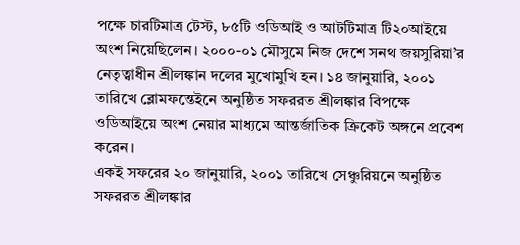পক্ষে চারটিমাত্র টেস্ট, ৮৫টি ওডিআই ও আটটিমাত্র টি২০আইয়ে অংশ নিয়েছিলেন। ২০০০-০১ মৌসুমে নিজ দেশে সনথ জয়সুরিয়া’র নেতৃত্বাধীন শ্রীলঙ্কান দলের মুখোমুখি হন। ১৪ জানুয়ারি, ২০০১ তারিখে ব্লোমফন্তেইনে অনুষ্ঠিত সফররত শ্রীলঙ্কার বিপক্ষে ওডিআইয়ে অংশ নেয়ার মাধ্যমে আন্তর্জাতিক ক্রিকেট অঙ্গনে প্রবেশ করেন।
একই সফরের ২০ জানুয়ারি, ২০০১ তারিখে সেঞ্চুরিয়নে অনুষ্ঠিত সফররত শ্রীলঙ্কার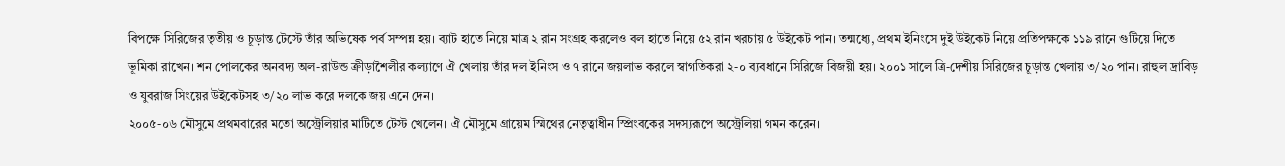বিপক্ষে সিরিজের তৃতীয় ও চূড়ান্ত টেস্টে তাঁর অভিষেক পর্ব সম্পন্ন হয়। ব্যাট হাতে নিয়ে মাত্র ২ রান সংগ্রহ করলেও বল হাতে নিয়ে ৫২ রান খরচায় ৫ উইকেট পান। তন্মধ্যে, প্রথম ইনিংসে দুই উইকেট নিয়ে প্রতিপক্ষকে ১১৯ রানে গুটিয়ে দিতে ভূমিকা রাখেন। শন পোলকের অনবদ্য অল-রাউন্ড ক্রীড়াশৈলীর কল্যাণে ঐ খেলায় তাঁর দল ইনিংস ও ৭ রানে জয়লাভ করলে স্বাগতিকরা ২-০ ব্যবধানে সিরিজে বিজয়ী হয়। ২০০১ সালে ত্রি-দেশীয় সিরিজের চূড়ান্ত খেলায় ৩/২০ পান। রাহুল দ্রাবিড় ও যুবরাজ সিংয়ের উইকেটসহ ৩/২০ লাভ করে দলকে জয় এনে দেন।
২০০৫-০৬ মৌসুমে প্রথমবারের মতো অস্ট্রেলিয়ার মাটিতে টেস্ট খেলেন। ঐ মৌসুমে গ্রায়েম স্মিথের নেতৃত্বাধীন স্প্রিংবকের সদস্যরূপে অস্ট্রেলিয়া গমন করেন।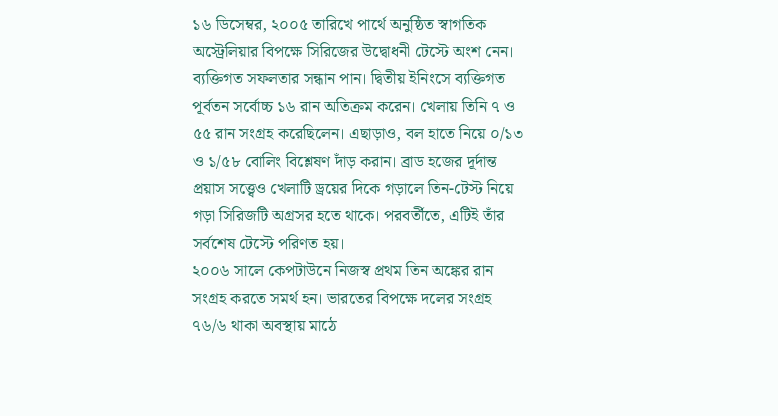১৬ ডিসেম্বর, ২০০৫ তারিখে পার্থে অনুষ্ঠিত স্বাগতিক অস্ট্রেলিয়ার বিপক্ষে সিরিজের উদ্বোধনী টেস্টে অংশ নেন। ব্যক্তিগত সফলতার সন্ধান পান। দ্বিতীয় ইনিংসে ব্যক্তিগত পূর্বতন সর্বোচ্চ ১৬ রান অতিক্রম করেন। খেলায় তিনি ৭ ও ৫৫ রান সংগ্রহ করেছিলেন। এছাড়াও, বল হাতে নিয়ে ০/১৩ ও ১/৫৮ বোলিং বিশ্লেষণ দাঁড় করান। ব্রাড হজের দূর্দান্ত প্রয়াস সত্ত্বেও খেলাটি ড্রয়ের দিকে গড়ালে তিন-টেস্ট নিয়ে গড়া সিরিজটি অগ্রসর হতে থাকে। পরবর্তীতে, এটিই তাঁর সর্বশেষ টেস্টে পরিণত হয়।
২০০৬ সালে কেপটাউনে নিজস্ব প্রথম তিন অঙ্কের রান সংগ্রহ করতে সমর্থ হন। ভারতের বিপক্ষে দলের সংগ্রহ ৭৬/৬ থাকা অবস্থায় মাঠে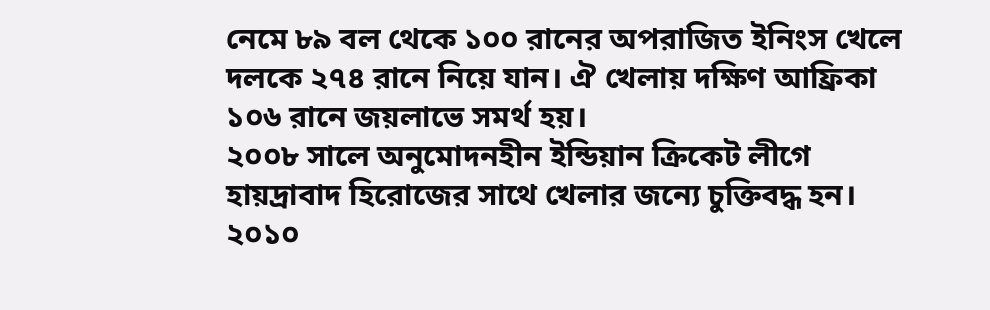নেমে ৮৯ বল থেকে ১০০ রানের অপরাজিত ইনিংস খেলে দলকে ২৭৪ রানে নিয়ে যান। ঐ খেলায় দক্ষিণ আফ্রিকা ১০৬ রানে জয়লাভে সমর্থ হয়।
২০০৮ সালে অনুমোদনহীন ইন্ডিয়ান ক্রিকেট লীগে হায়দ্রাবাদ হিরোজের সাথে খেলার জন্যে চুক্তিবদ্ধ হন। ২০১০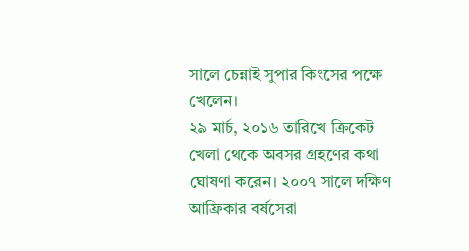সালে চেন্নাই সুপার কিংসের পক্ষে খেলেন।
২৯ মার্চ, ২০১৬ তারিখে ক্রিকেট খেলা থেকে অবসর গ্রহণের কথা ঘোষণা করেন। ২০০৭ সালে দক্ষিণ আফ্রিকার বর্ষসেরা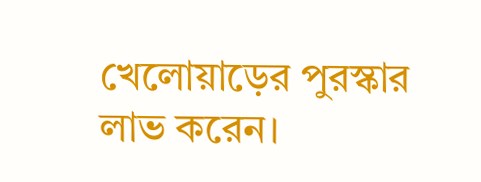খেলোয়াড়ের পুরস্কার লাভ করেন।